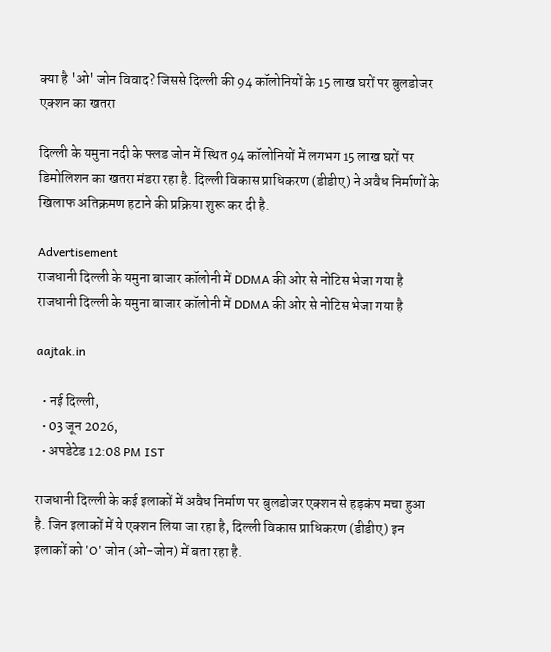क्या है 'ओ' जोन विवाद? जिससे दिल्ली की 94 कॉलोनियों के 15 लाख घरों पर बुलडोजर एक्शन का खतरा

दिल्ली के यमुना नदी के फ्लड जोन में स्थित 94 कॉलोनियों में लगभग 15 लाख घरों पर डिमोलिशन का खतरा मंडरा रहा है. दिल्ली विकास प्राधिकरण (डीडीए) ने अवैध निर्माणों के खिलाफ अतिक्रमण हटाने की प्रक्रिया शुरू कर दी है.

Advertisement
राजधानी दिल्ली के यमुना बाजार कॉलोनी में DDMA की ओर से नोटिस भेजा गया है राजधानी दिल्ली के यमुना बाजार कॉलोनी में DDMA की ओर से नोटिस भेजा गया है

aajtak.in

  • नई दिल्ली,
  • 03 जून 2026,
  • अपडेटेड 12:08 PM IST

राजधानी दिल्ली के कई इलाकों में अवैध निर्माण पर बुलडोजर एक्शन से हड़कंप मचा हुआ है. जिन इलाकों में ये एक्शन लिया जा रहा है, दिल्ली विकास प्राधिकरण (डीडीए) इन इलाकों को 'O' जोन (ओ-जोन) में बता रहा है.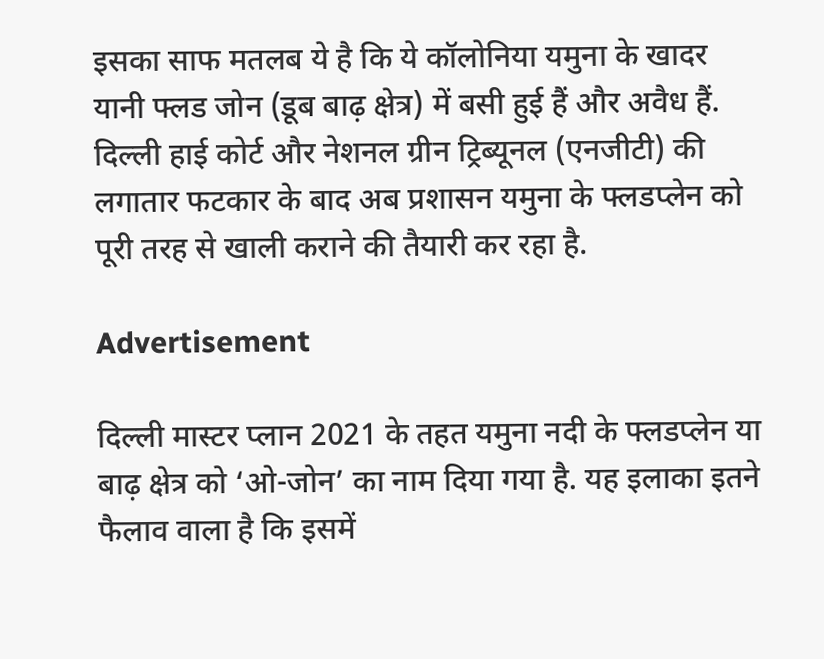इसका साफ मतलब ये है कि ये कॉलोनिया यमुना के खादर यानी फ्लड जोन (डूब बाढ़ क्षेत्र) में बसी हुई हैं और अवैध हैं. दिल्ली हाई कोर्ट और नेशनल ग्रीन ट्रिब्यूनल (एनजीटी) की लगातार फटकार के बाद अब प्रशासन यमुना के फ्लडप्लेन को पूरी तरह से खाली कराने की तैयारी कर रहा है.

Advertisement

दिल्ली मास्टर प्लान 2021 के तहत यमुना नदी के फ्लडप्लेन या बाढ़ क्षेत्र को ‘ओ-जोन’ का नाम दिया गया है. यह इलाका इतने फैलाव वाला है कि इसमें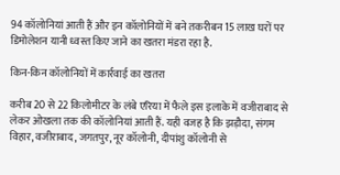94 कॉलोनियां आती हैं और इन कॉलोनियों में बने तकरीबन 15 लाख घरों पर डिमोलेशन यानी ध्वस्त किए जाने का खतरा मंडरा रहा है.

किन-किन कॉलोनियों में कार्रवाई का खतरा

करीब 20 से 22 किलोमीटर के लंबे एरिया में फैले इस इलाके में वजीराबाद से लेकर ओखला तक की कॉलोनियां आती हैं. यही वजह है कि झड़ौदा, संगम विहार, वजीराबाद, जगतपुर, नूर कॉलोनी, दीपांशु कॉलोनी से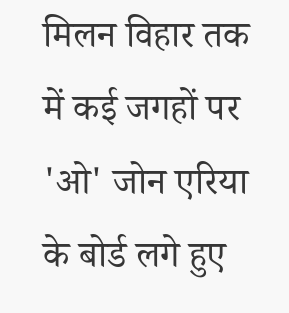मिलन विहार तक में कई जगहों पर 'ओ' जोन एरिया के बोर्ड लगे हुए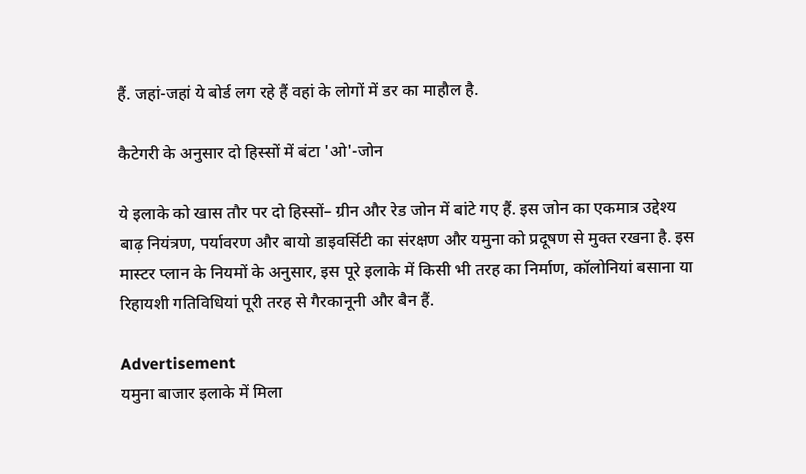हैं. जहां-जहां ये बोर्ड लग रहे हैं वहां के लोगों में डर का माहौल है.

कैटेगरी के अनुसार दो हिस्सों में बंटा 'ओ'-जोन

ये इलाके को खास तौर पर दो हिस्सों– ग्रीन और रेड जोन में बांटे गए हैं. इस जोन का एकमात्र उद्देश्य बाढ़ नियंत्रण, पर्यावरण और बायो डाइवर्सिटी का संरक्षण और यमुना को प्रदूषण से मुक्त रखना है. इस मास्टर प्लान के नियमों के अनुसार, इस पूरे इलाके में किसी भी तरह का निर्माण, कॉलोनियां बसाना या रिहायशी गतिविधियां पूरी तरह से गैरकानूनी और बैन हैं.

Advertisement
यमुना बाजार इलाके में मिला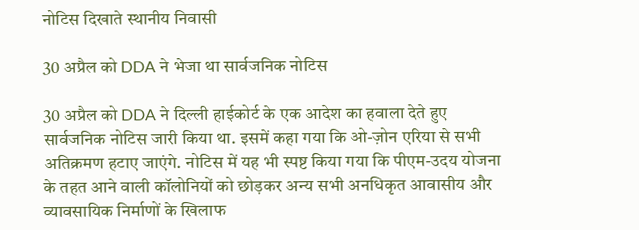नोटिस दिखाते स्थानीय निवासी

30 अप्रैल को DDA ने भेजा था सार्वजनिक नोटिस

30 अप्रैल को DDA ने दिल्ली हाईकोर्ट के एक आदेश का हवाला देते हुए सार्वजनिक नोटिस जारी किया था. इसमें कहा गया कि ओ-ज़ोन एरिया से सभी अतिक्रमण हटाए जाएंगे. नोटिस में यह भी स्पष्ट किया गया कि पीएम-उदय योजना के तहत आने वाली कॉलोनियों को छोड़कर अन्य सभी अनधिकृत आवासीय और व्यावसायिक निर्माणों के खिलाफ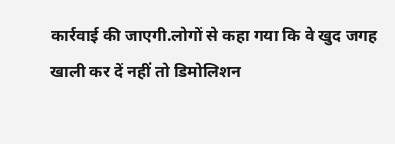कार्रवाई की जाएगी.लोगों से कहा गया कि वे खुद जगह खाली कर दें नहीं तो डिमोलिशन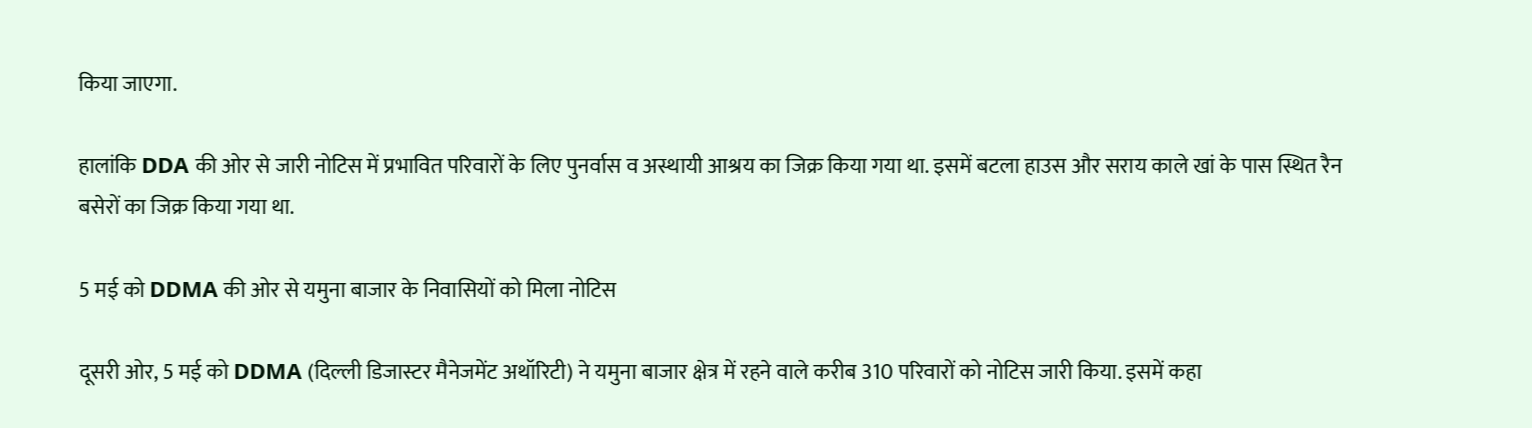किया जाएगा.

हालांकि DDA की ओर से जारी नोटिस में प्रभावित परिवारों के लिए पुनर्वास व अस्थायी आश्रय का जिक्र किया गया था. इसमें बटला हाउस और सराय काले खां के पास स्थित रैन बसेरों का जिक्र किया गया था.

5 मई को DDMA की ओर से यमुना बाजार के निवासियों को मिला नोटिस

दूसरी ओर, 5 मई को DDMA (दिल्ली डिजास्टर मैनेजमेंट अथॉरिटी) ने यमुना बाजार क्षेत्र में रहने वाले करीब 310 परिवारों को नोटिस जारी किया. इसमें कहा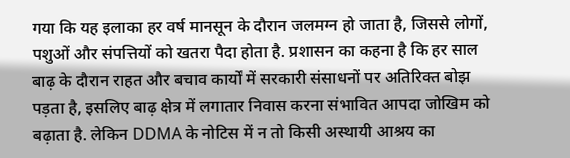गया कि यह इलाका हर वर्ष मानसून के दौरान जलमग्न हो जाता है, जिससे लोगों, पशुओं और संपत्तियों को खतरा पैदा होता है. प्रशासन का कहना है कि हर साल बाढ़ के दौरान राहत और बचाव कार्यों में सरकारी संसाधनों पर अतिरिक्त बोझ पड़ता है, इसलिए बाढ़ क्षेत्र में लगातार निवास करना संभावित आपदा जोखिम को बढ़ाता है. लेकिन DDMA के नोटिस में न तो किसी अस्थायी आश्रय का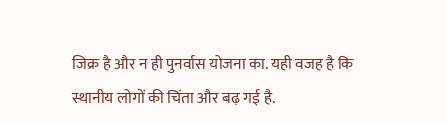जिक्र है और न ही पुनर्वास योजना का. यही वजह है कि स्थानीय लोगों की चिंता और बढ़ गई है.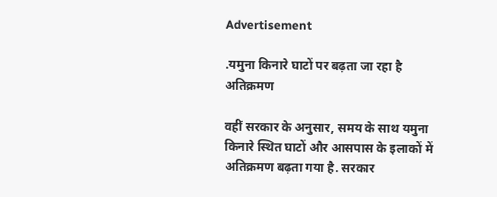Advertisement

.यमुना किनारे घाटों पर बढ़ता जा रहा है अतिक्रमण

वहीं सरकार के अनुसार, समय के साथ यमुना किनारे स्थित घाटों और आसपास के इलाकों में अतिक्रमण बढ़ता गया है. सरकार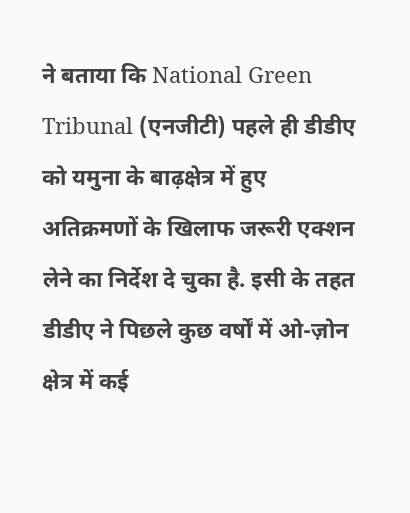ने बताया कि National Green Tribunal (एनजीटी) पहले ही डीडीए को यमुना के बाढ़क्षेत्र में हुए अतिक्रमणों के खिलाफ जरूरी एक्शन लेने का निर्देश दे चुका है. इसी के तहत डीडीए ने पिछले कुछ वर्षों में ओ-ज़ोन क्षेत्र में कई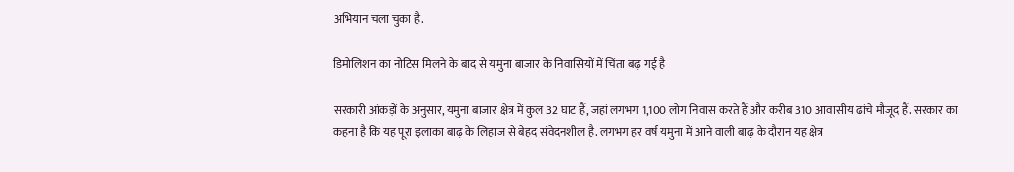अभियान चला चुका है.

डिमोलिशन का नोटिस मिलने के बाद से यमुना बाजार के निवासियों में चिंता बढ़ गई है

सरकारी आंकड़ों के अनुसार, यमुना बाजार क्षेत्र में कुल 32 घाट हैं, जहां लगभग 1,100 लोग निवास करते हैं और करीब 310 आवासीय ढांचे मौजूद हैं. सरकार का कहना है कि यह पूरा इलाका बाढ़ के लिहाज से बेहद संवेदनशील है. लगभग हर वर्ष यमुना में आने वाली बाढ़ के दौरान यह क्षेत्र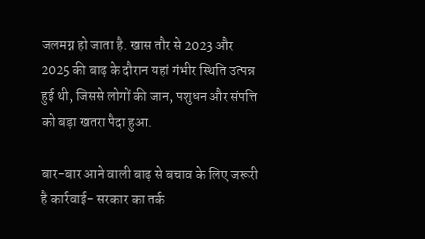जलमग्न हो जाता है. खास तौर से 2023 और 2025 की बाढ़ के दौरान यहां गंभीर स्थिति उत्पन्न हुई थी, जिससे लोगों की जान, पशुधन और संपत्ति को बड़ा खतरा पैदा हुआ.

बार-बार आने वाली बाढ़ से बचाव के लिए जरूरी है कार्रवाई- सरकार का तर्क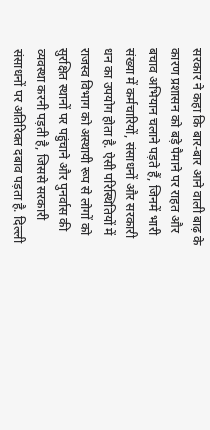सरकार ने कहा कि बार-बार आने वाली बाढ़ के कारण प्रशासन को बड़े पैमाने पर राहत और बचाव अभियान चलाने पड़ते हैं, जिनमें भारी संख्या में कर्मचारियों, संसाधनों और सरकारी धन का उपयोग होता है. ऐसी परिस्थितियों में राजस्व विभाग को अस्थायी रूप से लोगों को सुरक्षित स्थानों पर पहुंचाने और पुनर्वास की व्यवस्था करनी पड़ती है, जिससे सरकारी संसाधनों पर अतिरिक्त दबाव पड़ता है. दिल्ली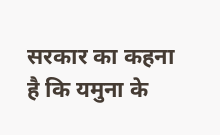सरकार का कहना है कि यमुना के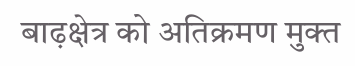बाढ़क्षेत्र को अतिक्रमण मुक्त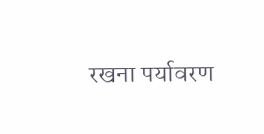रखना पर्यावरण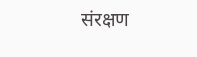संरक्षण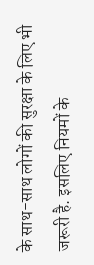के साथ-साथ लोगों की सुरक्षा के लिए भी जरूरी है. इसलिए नियमों के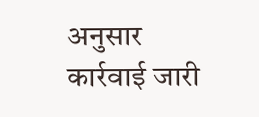अनुसार कार्रवाई जारी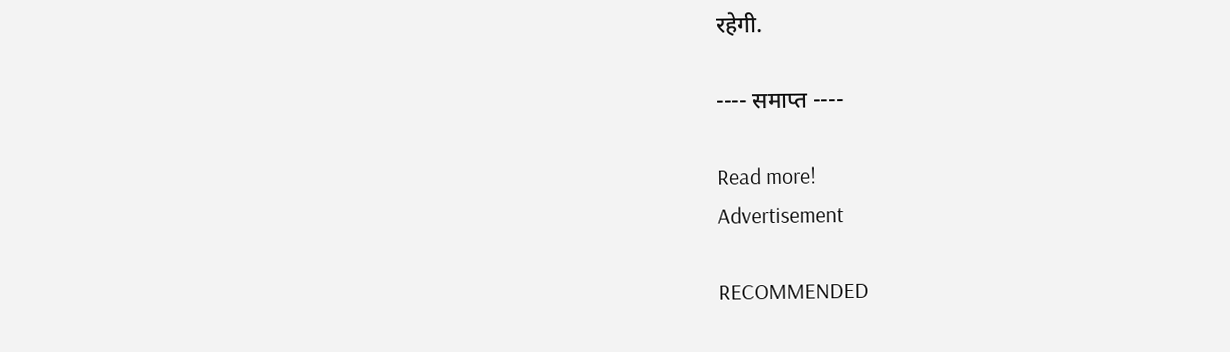रहेगी.

---- समाप्त ----

Read more!
Advertisement

RECOMMENDED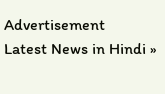Advertisement
Latest News in Hindi »